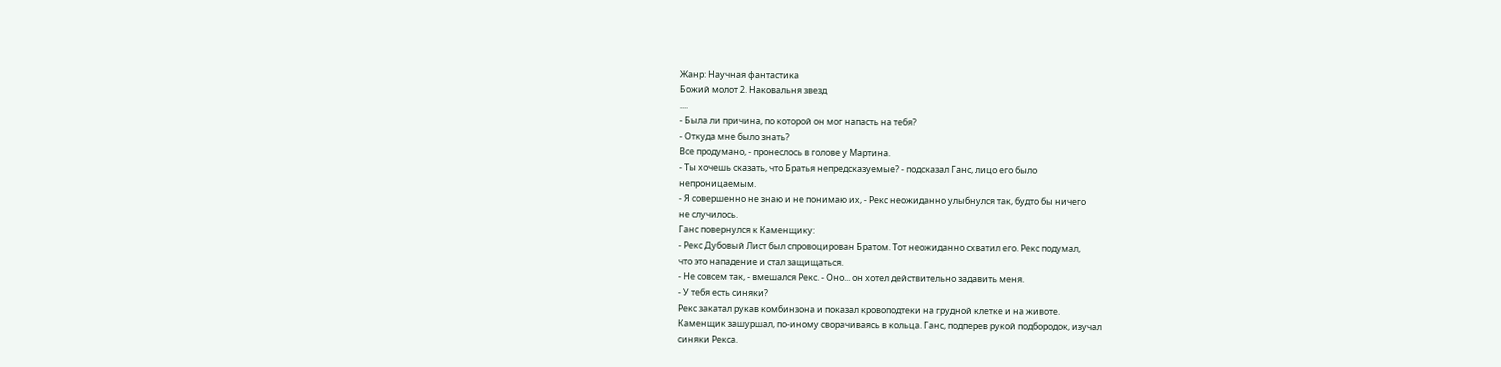Жанр: Научная фантастика
Божий молот 2. Наковальня звезд
....
- Была ли причина, по которой он мог напасть на тебя?
- Откуда мне было знать?
Все продумано, - пронеслось в голове у Мартина.
- Ты хочешь сказать, что Братья непредсказуемые? - подсказал Ганс, лицо его было
непроницаемым.
- Я совершенно не знаю и не понимаю их, - Рекс неожиданно улыбнулся так, будто бы ничего
не случилось.
Ганс повернулся к Каменщику:
- Рекс Дубовый Лист был спровоцирован Братом. Тот неожиданно схватил его. Рекс подумал,
что это нападение и стал защищаться.
- Не совсем так, - вмешался Рекс. - Оно... он хотел действительно задавить меня.
- У тебя есть синяки?
Рекс закатал рукав комбинзона и показал кровоподтеки на грудной клетке и на животе.
Каменщик зашуршал, по-иному сворачиваясь в кольца. Ганс, подперев рукой подбородок, изучал
синяки Рекса.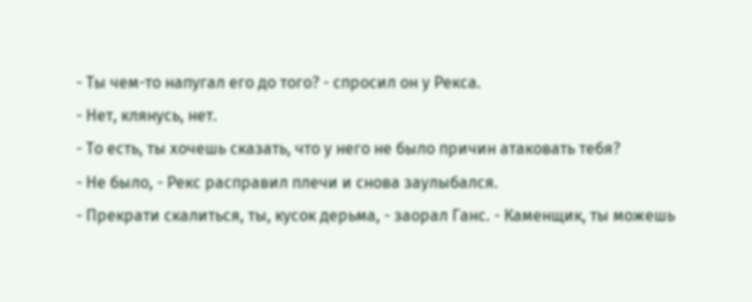- Ты чем-то напугал его до того? - спросил он у Рекса.
- Нет, клянусь, нет.
- То есть, ты хочешь сказать, что у него не было причин атаковать тебя?
- Не было, - Рекс расправил плечи и снова заулыбался.
- Прекрати скалиться, ты, кусок дерьма, - заорал Ганс. - Каменщик, ты можешь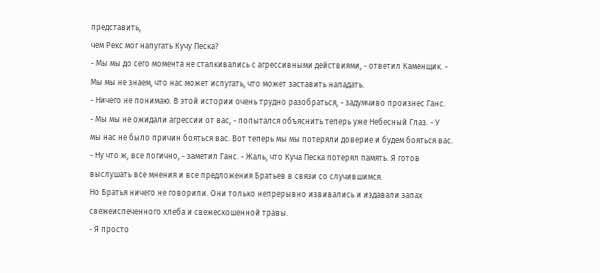представить,
чем Рекс мог напугать Кучу Песка?
- Мы мы до сего момента не сталкивались с агрессивными действиями, - ответил Каменщик. -
Мы мы не знаем, что нас может испугать, что может заставить нападать.
- Ничего не понимаю. В этой истории очень трудно разобраться, - задумчиво произнес Ганс.
- Мы мы не ожидали агрессии от вас, - попытался объяснить теперь уже Небесный Глаз. - У
мы нас не было причин бояться вас. Вот теперь мы мы потеряли доверие и будем бояться вас.
- Ну что ж, все логично, - заметил Ганс. - Жаль, что Куча Песка потерял память. Я готов
выслушать все мнения и все предложения Братьев в связи со случившимся.
Но Братья ничего не говорили. Они только непрерывно извивались и издавали запах
свежеиспеченного хлеба и свежескошенной травы.
- Я просто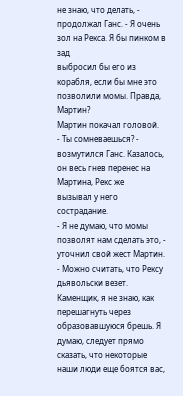не знаю, что делать, - продолжал Ганс. - Я очень зол на Рекса. Я бы пинком в зад
выбросил бы его из корабля, если бы мне это позволили момы. Правда, Мартин?
Мартин покачал головой.
- Ты сомневаешься? - возмутился Ганс. Казалось, он весь гнев перенес на Мартина, Рекс же
вызывал у него сострадание.
- Я не думаю, что момы позволят нам сделать это, - уточнил свой жест Мартин.
- Можно считать, что Рексу дьявольски везет. Каменщик, я не знаю, как перешагнуть через
образовавшуюся брешь. Я думаю, следует прямо сказать, что некоторые наши люди еще боятся вас,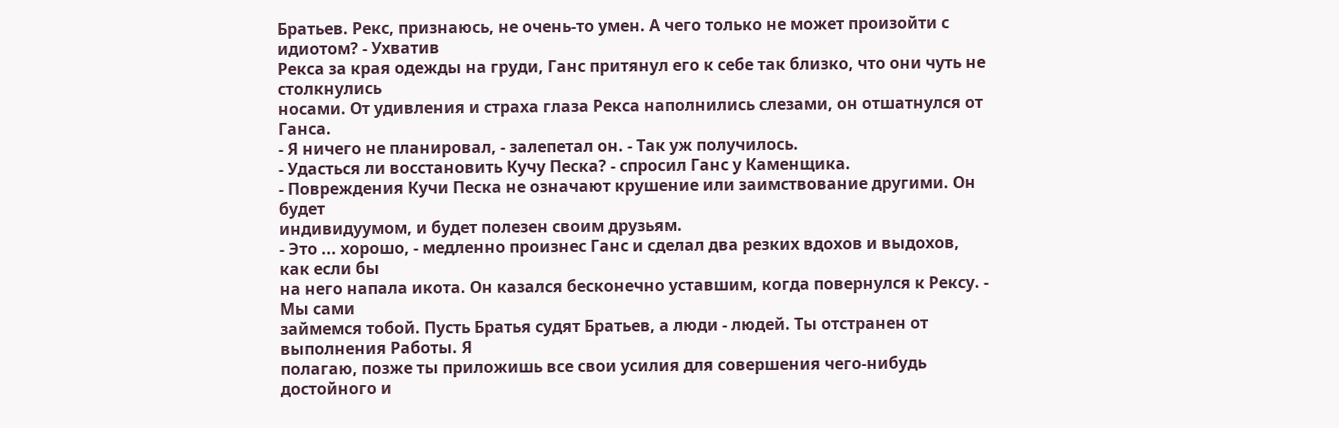Братьев. Рекс, признаюсь, не очень-то умен. А чего только не может произойти с идиотом? - Ухватив
Рекса за края одежды на груди, Ганс притянул его к себе так близко, что они чуть не столкнулись
носами. От удивления и страха глаза Рекса наполнились слезами, он отшатнулся от Ганса.
- Я ничего не планировал, - залепетал он. - Так уж получилось.
- Удасться ли восстановить Кучу Песка? - спросил Ганс у Каменщика.
- Повреждения Кучи Песка не означают крушение или заимствование другими. Он будет
индивидуумом, и будет полезен своим друзьям.
- Это ... хорошо, - медленно произнес Ганс и сделал два резких вдохов и выдохов, как если бы
на него напала икота. Он казался бесконечно уставшим, когда повернулся к Рексу. - Мы сами
займемся тобой. Пусть Братья судят Братьев, а люди - людей. Ты отстранен от выполнения Работы. Я
полагаю, позже ты приложишь все свои усилия для совершения чего-нибудь достойного и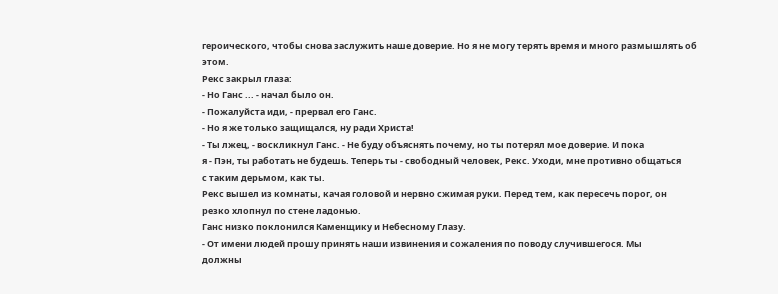героического, чтобы снова заслужить наше доверие. Но я не могу терять время и много размышлять об
этом.
Рекс закрыл глаза:
- Но Ганс ... - начал было он.
- Пожалуйста иди, - прервал его Ганс.
- Но я же только защищался, ну ради Христа!
- Ты лжец, - воскликнул Ганс. - Не буду объяснять почему, но ты потерял мое доверие. И пока
я - Пэн, ты работать не будешь. Теперь ты - свободный человек, Рекс. Уходи, мне противно общаться
с таким дерьмом, как ты.
Рекс вышел из комнаты, качая головой и нервно сжимая руки. Перед тем, как пересечь порог, он
резко хлопнул по стене ладонью.
Ганс низко поклонился Каменщику и Небесному Глазу.
- От имени людей прошу принять наши извинения и сожаления по поводу случившегося. Мы
должны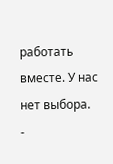работать вместе. У нас нет выбора.
-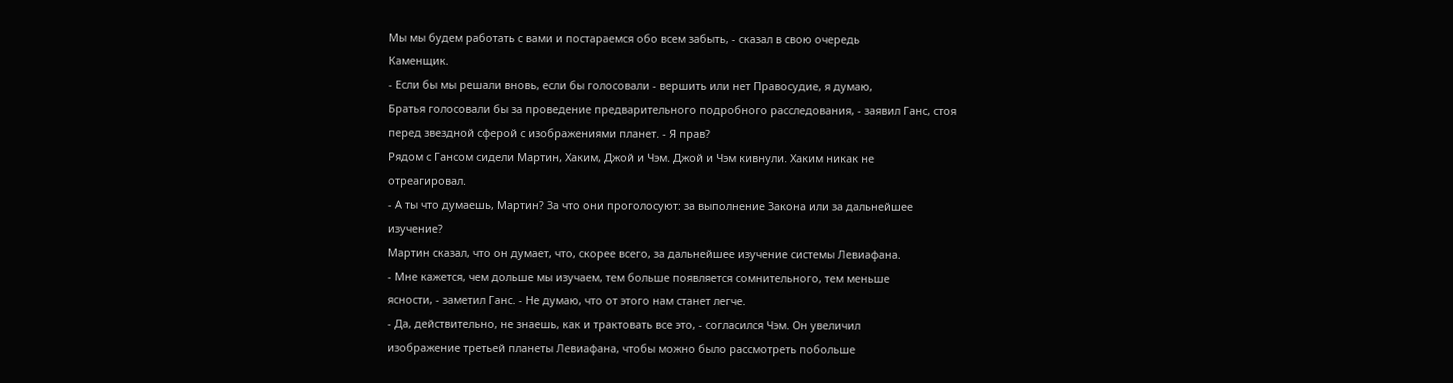Мы мы будем работать с вами и постараемся обо всем забыть, - сказал в свою очередь
Каменщик.
- Если бы мы решали вновь, если бы голосовали - вершить или нет Правосудие, я думаю,
Братья голосовали бы за проведение предварительного подробного расследования, - заявил Ганс, стоя
перед звездной сферой с изображениями планет. - Я прав?
Рядом с Гансом сидели Мартин, Хаким, Джой и Чэм. Джой и Чэм кивнули. Хаким никак не
отреагировал.
- А ты что думаешь, Мартин? За что они проголосуют: за выполнение Закона или за дальнейшее
изучение?
Мартин сказал, что он думает, что, скорее всего, за дальнейшее изучение системы Левиафана.
- Мне кажется, чем дольше мы изучаем, тем больше появляется сомнительного, тем меньше
ясности, - заметил Ганс. - Не думаю, что от этого нам станет легче.
- Да, действительно, не знаешь, как и трактовать все это, - согласился Чэм. Он увеличил
изображение третьей планеты Левиафана, чтобы можно было рассмотреть побольше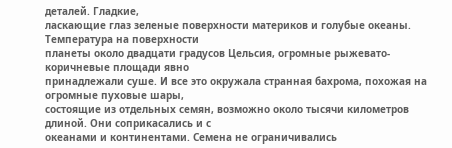деталей. Гладкие,
ласкающие глаз зеленые поверхности материков и голубые океаны. Температура на поверхности
планеты около двадцати градусов Цельсия, огромные рыжевато-коричневые площади явно
принадлежали суше. И все это окружала странная бахрома, похожая на огромные пуховые шары,
состоящие из отдельных семян, возможно около тысячи километров длиной. Они соприкасались и с
океанами и континентами. Семена не ограничивались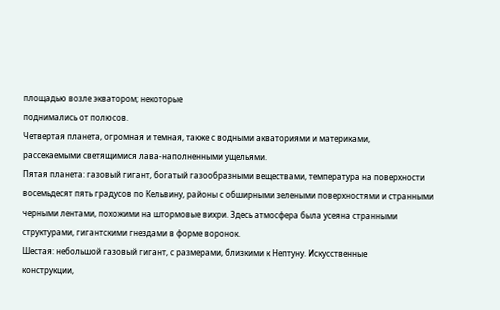площадью возле экватором; некоторые
поднимались от полюсов.
Четвертая планета, огромная и темная, также с водными акваториями и материками,
рассекаемыми светящимися лава-наполненными ущельями.
Пятая планета: газовый гигант, богатый газообразными веществами, температура на поверхности
восемьдесят пять градусов по Кельвину, районы с обширными зелеными поверхностями и странными
черными лентами, похожими на штормовые вихри. Здесь атмосфера была усеяна странными
структурами, гигантскими гнездами в форме воронок.
Шестая: небольшой газовый гигант, с размерами, близкими к Нептуну. Искусственные
конструкции,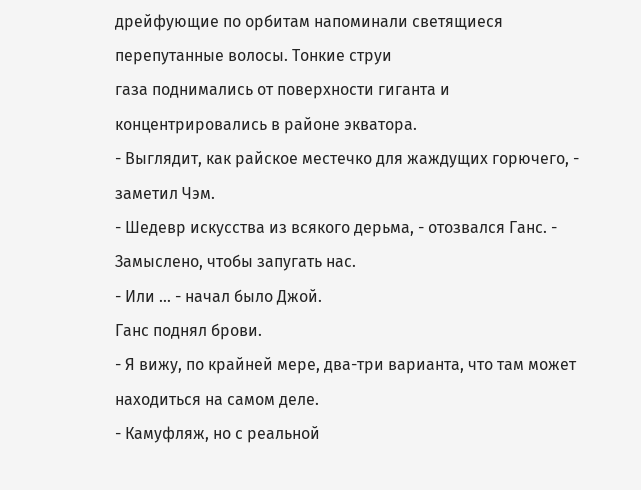дрейфующие по орбитам напоминали светящиеся перепутанные волосы. Тонкие струи
газа поднимались от поверхности гиганта и концентрировались в районе экватора.
- Выглядит, как райское местечко для жаждущих горючего, - заметил Чэм.
- Шедевр искусства из всякого дерьма, - отозвался Ганс. - Замыслено, чтобы запугать нас.
- Или ... - начал было Джой.
Ганс поднял брови.
- Я вижу, по крайней мере, два-три варианта, что там может находиться на самом деле.
- Камуфляж, но с реальной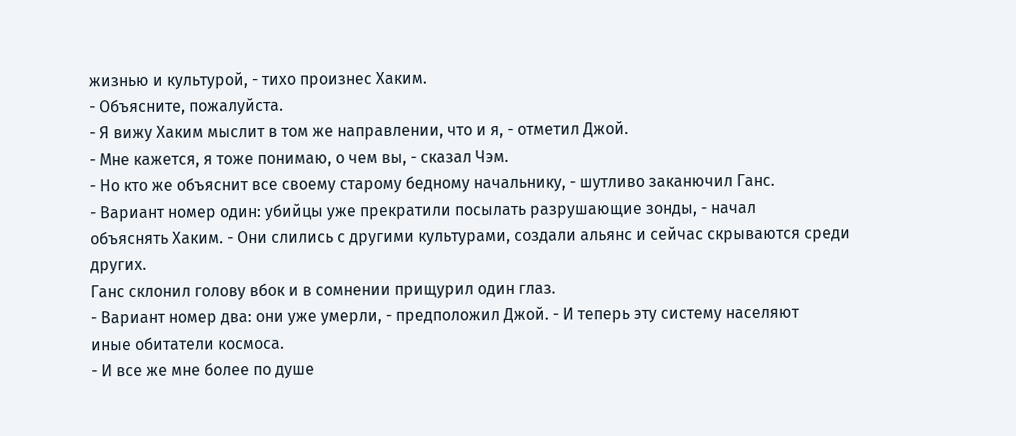жизнью и культурой, - тихо произнес Хаким.
- Объясните, пожалуйста.
- Я вижу Хаким мыслит в том же направлении, что и я, - отметил Джой.
- Мне кажется, я тоже понимаю, о чем вы, - сказал Чэм.
- Но кто же объяснит все своему старому бедному начальнику, - шутливо заканючил Ганс.
- Вариант номер один: убийцы уже прекратили посылать разрушающие зонды, - начал
объяснять Хаким. - Они слились с другими культурами, создали альянс и сейчас скрываются среди
других.
Ганс склонил голову вбок и в сомнении прищурил один глаз.
- Вариант номер два: они уже умерли, - предположил Джой. - И теперь эту систему населяют
иные обитатели космоса.
- И все же мне более по душе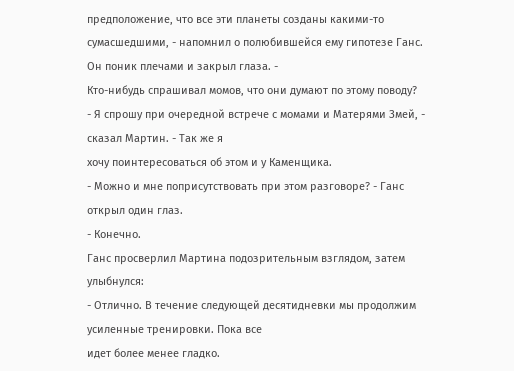предположение, что все эти планеты созданы какими-то
сумасшедшими, - напомнил о полюбившейся ему гипотезе Ганс. Он поник плечами и закрыл глаза. -
Кто-нибудь спрашивал момов, что они думают по этому поводу?
- Я спрошу при очередной встрече с момами и Матерями Змей, - сказал Мартин. - Так же я
хочу поинтересоваться об этом и у Каменщика.
- Можно и мне поприсутствовать при этом разговоре? - Ганс открыл один глаз.
- Конечно.
Ганс просверлил Мартина подозрительным взглядом, затем улыбнулся:
- Отлично. В течение следующей десятидневки мы продолжим усиленные тренировки. Пока все
идет более менее гладко.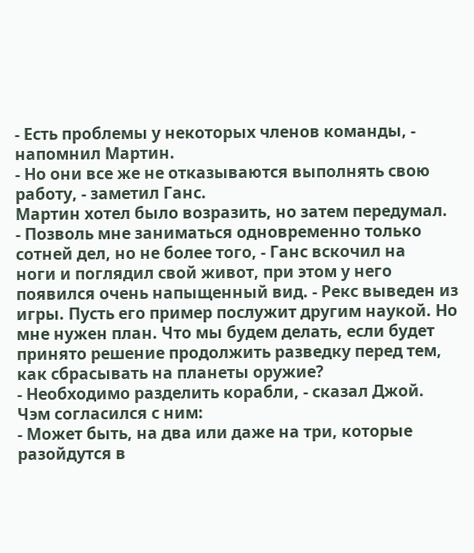- Есть проблемы у некоторых членов команды, - напомнил Мартин.
- Но они все же не отказываются выполнять свою работу, - заметил Ганс.
Мартин хотел было возразить, но затем передумал.
- Позволь мне заниматься одновременно только сотней дел, но не более того, - Ганс вскочил на
ноги и поглядил свой живот, при этом у него появился очень напыщенный вид. - Рекс выведен из
игры. Пусть его пример послужит другим наукой. Но мне нужен план. Что мы будем делать, если будет
принято решение продолжить разведку перед тем, как сбрасывать на планеты оружие?
- Необходимо разделить корабли, - сказал Джой.
Чэм согласился с ним:
- Может быть, на два или даже на три, которые разойдутся в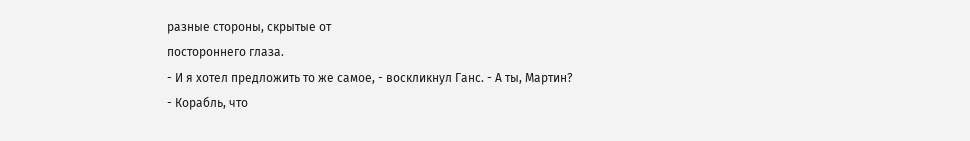разные стороны, скрытые от
постороннего глаза.
- И я хотел предложить то же самое, - воскликнул Ганс. - А ты, Мартин?
- Корабль, что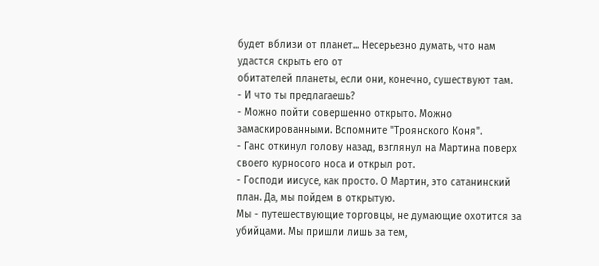будет вблизи от планет... Несерьезно думать, что нам удастся скрыть его от
обитателей планеты, если они, конечно, сушествуют там.
- И что ты предлагаешь?
- Можно пойти совершенно открыто. Можно замаскированными. Вспомните "Троянского Коня".
- Ганс откинул голову назад, взглянул на Мартина поверх своего курносого носа и открыл рот.
- Господи иисусе, как просто. О Мартин, это сатанинский план. Да, мы пойдем в открытую.
Мы - путешествующие торговцы, не думающие охотится за убийцами. Мы пришли лишь за тем,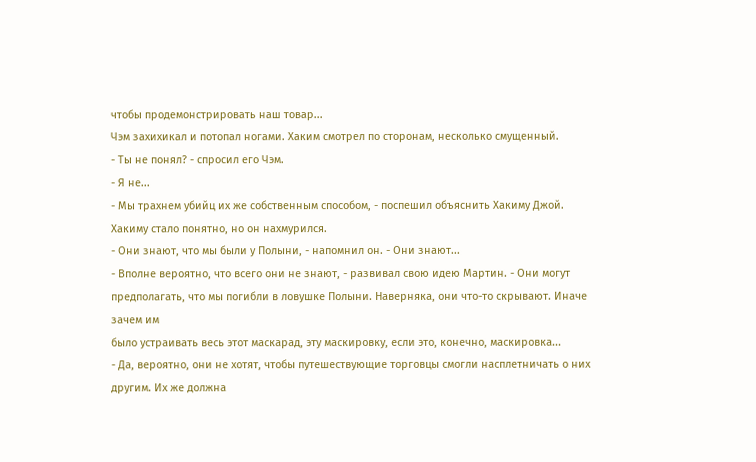чтобы продемонстрировать наш товар...
Чэм захихикал и потопал ногами. Хаким смотрел по сторонам, несколько смущенный.
- Ты не понял? - спросил его Чэм.
- Я не...
- Мы трахнем убийц их же собственным способом, - поспешил объяснить Хакиму Джой.
Хакиму стало понятно, но он нахмурился.
- Они знают, что мы были у Полыни, - напомнил он. - Они знают...
- Вполне вероятно, что всего они не знают, - развивал свою идею Мартин. - Они могут
предполагать, что мы погибли в ловушке Полыни. Наверняка, они что-то скрывают. Иначе зачем им
было устраивать весь этот маскарад, эту маскировку, если это, конечно, маскировка...
- Да, вероятно, они не хотят, чтобы путешествующие торговцы смогли насплетничать о них
другим. Их же должна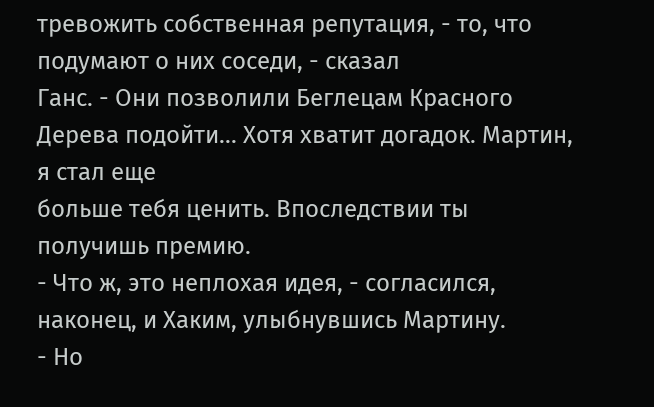тревожить собственная репутация, - то, что подумают о них соседи, - сказал
Ганс. - Они позволили Беглецам Красного Дерева подойти... Хотя хватит догадок. Мартин, я стал еще
больше тебя ценить. Впоследствии ты получишь премию.
- Что ж, это неплохая идея, - согласился, наконец, и Хаким, улыбнувшись Мартину.
- Но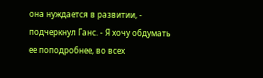она нуждается в развитии, - подчеркнул Ганс. - Я хочу обдумать ее поподробнее, во всех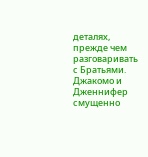деталях, прежде чем разговаривать с Братьями.
Джакомо и Дженнифер смущенно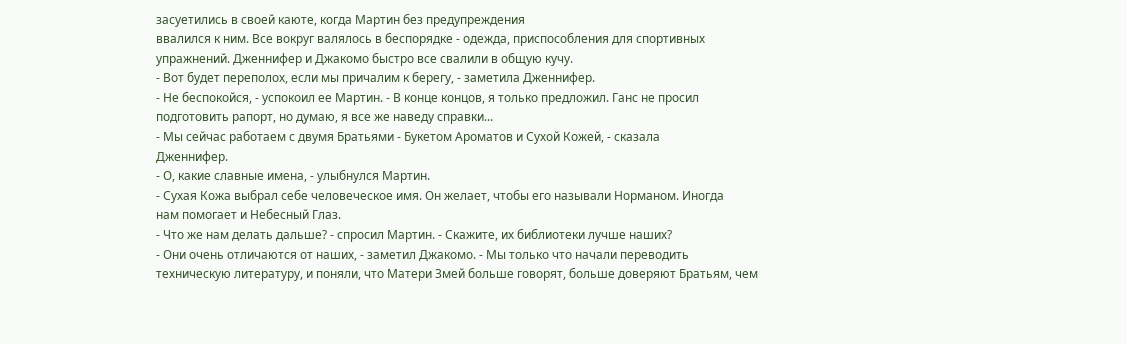засуетились в своей каюте, когда Мартин без предупреждения
ввалился к ним. Все вокруг валялось в беспорядке - одежда, приспособления для спортивных
упражнений. Дженнифер и Джакомо быстро все свалили в общую кучу.
- Вот будет переполох, если мы причалим к берегу, - заметила Дженнифер.
- Не беспокойся, - успокоил ее Мартин. - В конце концов, я только предложил. Ганс не просил
подготовить рапорт, но думаю, я все же наведу справки...
- Мы сейчас работаем с двумя Братьями - Букетом Ароматов и Сухой Кожей, - сказала
Дженнифер.
- О, какие славные имена, - улыбнулся Мартин.
- Сухая Кожа выбрал себе человеческое имя. Он желает, чтобы его называли Норманом. Иногда
нам помогает и Небесный Глаз.
- Что же нам делать дальше? - спросил Мартин. - Скажите, их библиотеки лучше наших?
- Они очень отличаются от наших, - заметил Джакомо. - Мы только что начали переводить
техническую литературу, и поняли, что Матери Змей больше говорят, больше доверяют Братьям, чем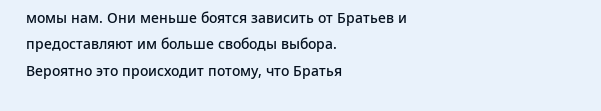момы нам. Они меньше боятся зависить от Братьев и предоставляют им больше свободы выбора.
Вероятно это происходит потому, что Братья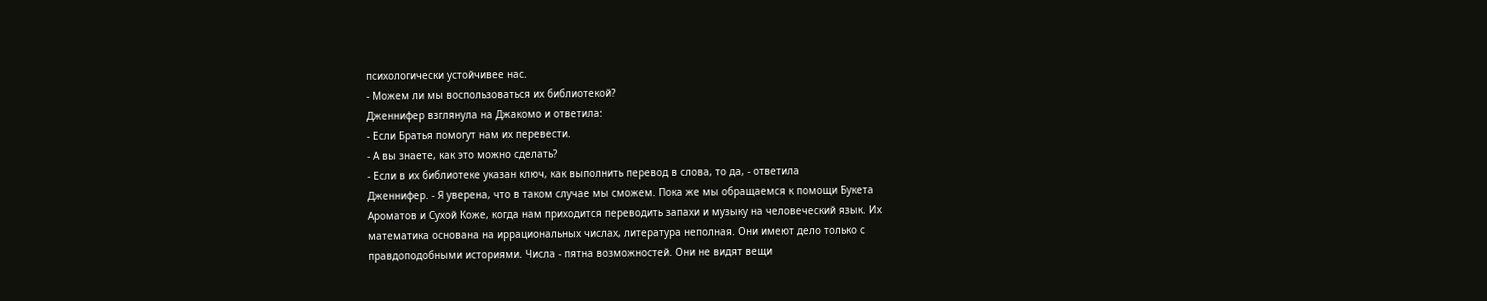психологически устойчивее нас.
- Можем ли мы воспользоваться их библиотекой?
Дженнифер взглянула на Джакомо и ответила:
- Если Братья помогут нам их перевести.
- А вы знаете, как это можно сделать?
- Если в их библиотеке указан ключ, как выполнить перевод в слова, то да, - ответила
Дженнифер. - Я уверена, что в таком случае мы сможем. Пока же мы обращаемся к помощи Букета
Ароматов и Сухой Коже, когда нам приходится переводить запахи и музыку на человеческий язык. Их
математика основана на иррациональных числах, литература неполная. Они имеют дело только с
правдоподобными историями. Числа - пятна возможностей. Они не видят вещи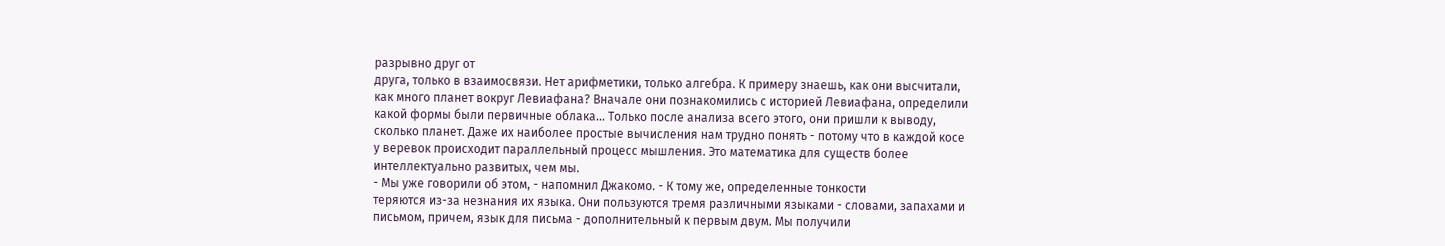разрывно друг от
друга, только в взаимосвязи. Нет арифметики, только алгебра. К примеру знаешь, как они высчитали,
как много планет вокруг Левиафана? Вначале они познакомились с историей Левиафана, определили
какой формы были первичные облака... Только после анализа всего этого, они пришли к выводу,
сколько планет. Даже их наиболее простые вычисления нам трудно понять - потому что в каждой косе
у веревок происходит параллельный процесс мышления. Это математика для существ более
интеллектуально развитых, чем мы.
- Мы уже говорили об этом, - напомнил Джакомо. - К тому же, определенные тонкости
теряются из-за незнания их языка. Они пользуются тремя различными языками - словами, запахами и
письмом, причем, язык для письма - дополнительный к первым двум. Мы получили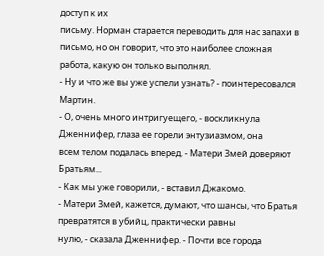доступ к их
письму. Норман старается переводить для нас запахи в письмо, но он говорит, что это наиболее сложная
работа, какую он только выполнял.
- Ну и что же вы уже успели узнать? - поинтересовался Мартин.
- О, очень много интригуещего, - воскликнула Дженнифер, глаза ее горели энтузиазмом, она
всем телом подалась вперед. - Матери Змей доверяют Братьям...
- Как мы уже говорили, - вставил Джакомо.
- Матери Змей, кажется, думают, что шансы, что Братья превратятся в убийц, практически равны
нулю, - сказала Дженнифер. - Почти все города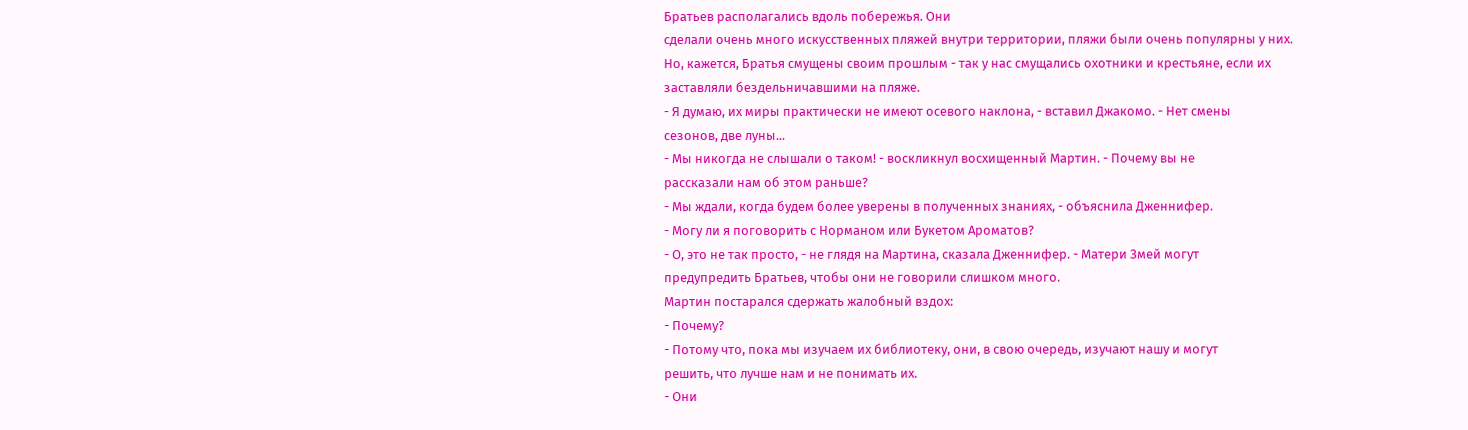Братьев располагались вдоль побережья. Они
сделали очень много искусственных пляжей внутри территории, пляжи были очень популярны у них.
Но, кажется, Братья смущены своим прошлым - так у нас смущались охотники и крестьяне, если их
заставляли бездельничавшими на пляже.
- Я думаю, их миры практически не имеют осевого наклона, - вставил Джакомо. - Нет смены
сезонов, две луны...
- Мы никогда не слышали о таком! - воскликнул восхищенный Мартин. - Почему вы не
рассказали нам об этом раньше?
- Мы ждали, когда будем более уверены в полученных знаниях, - объяснила Дженнифер.
- Могу ли я поговорить с Норманом или Букетом Ароматов?
- О, это не так просто, - не глядя на Мартина, сказала Дженнифер. - Матери Змей могут
предупредить Братьев, чтобы они не говорили слишком много.
Мартин постарался сдержать жалобный вздох:
- Почему?
- Потому что, пока мы изучаем их библиотеку, они, в свою очередь, изучают нашу и могут
решить, что лучше нам и не понимать их.
- Они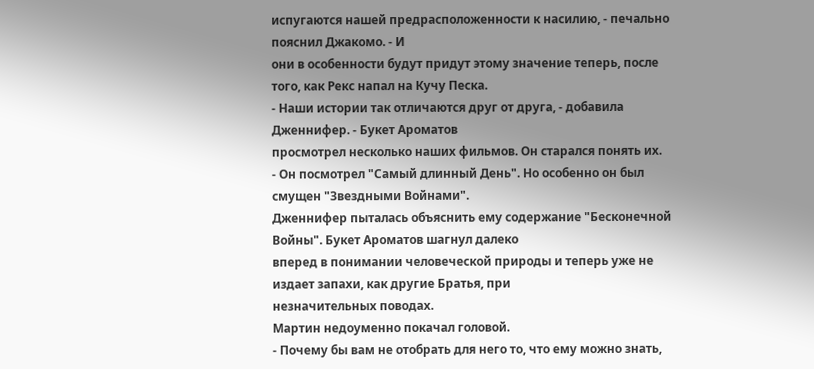испугаются нашей предрасположенности к насилию, - печально пояснил Джакомо. - И
они в особенности будут придут этому значение теперь, после того, как Рекс напал на Кучу Песка.
- Наши истории так отличаются друг от друга, - добавила Дженнифер. - Букет Ароматов
просмотрел несколько наших фильмов. Он старался понять их.
- Он посмотрел "Самый длинный День". Но особенно он был смущен "Звездными Войнами".
Дженнифер пыталась объяснить ему содержание "Бесконечной Войны". Букет Ароматов шагнул далеко
вперед в понимании человеческой природы и теперь уже не издает запахи, как другие Братья, при
незначительных поводах.
Мартин недоуменно покачал головой.
- Почему бы вам не отобрать для него то, что ему можно знать,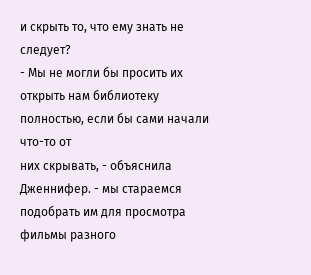и скрыть то, что ему знать не
следует?
- Мы не могли бы просить их открыть нам библиотеку полностью, если бы сами начали что-то от
них скрывать, - объяснила Дженнифер. - мы стараемся подобрать им для просмотра фильмы разного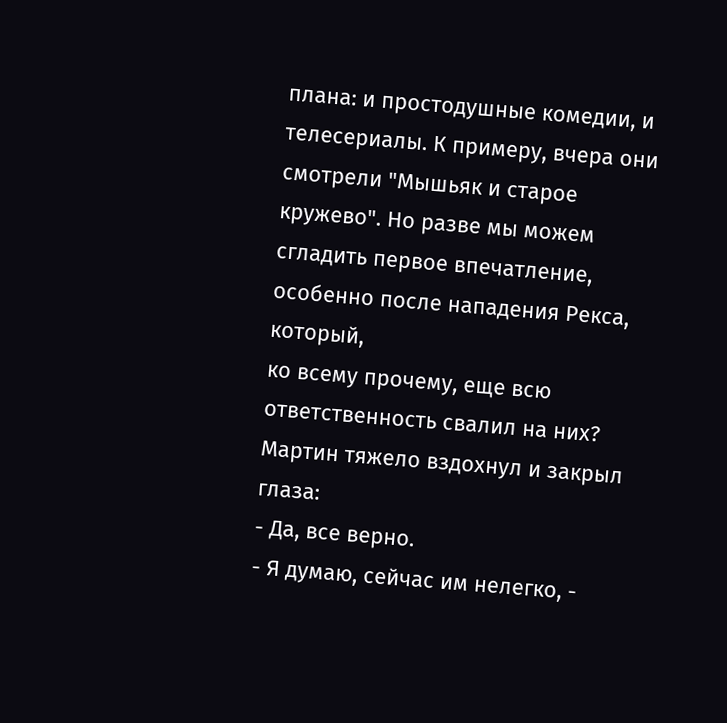плана: и простодушные комедии, и телесериалы. К примеру, вчера они смотрели "Мышьяк и старое
кружево". Но разве мы можем сгладить первое впечатление, особенно после нападения Рекса, который,
ко всему прочему, еще всю ответственность свалил на них?
Мартин тяжело вздохнул и закрыл глаза:
- Да, все верно.
- Я думаю, сейчас им нелегко, -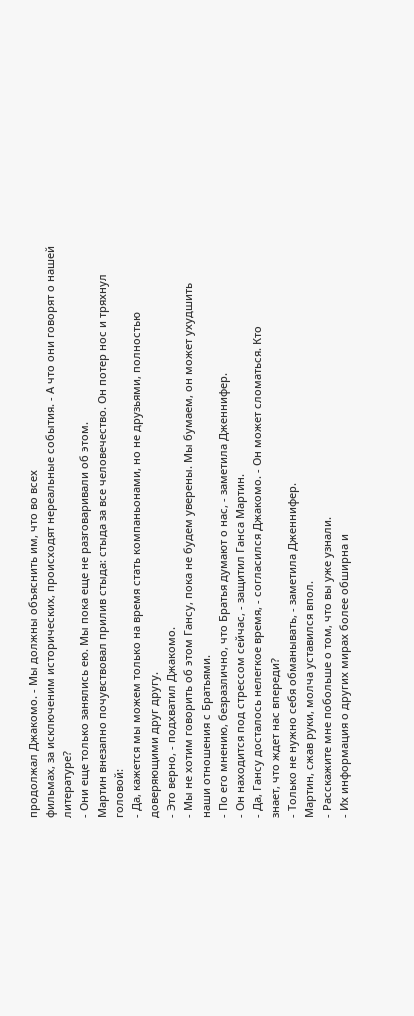продолжал Джакомо. - Мы должны объяснить им, что во всех
фильмах, за исключеним исторических, происходят нереальные события. - А что они говорят о нашей
литературе?
- Они еще только занялись ею. Мы пока еще не разговаривали об этом.
Мартин внезапно почувствовал прилив стыда: стыда за все человечество. Он потер нос и тряхнул
головой:
- Да, кажется мы можем только на время стать компаньонами, но не друзьями, полностью
доверяющими друг другу.
- Это верно, - подхватил Джакомо.
- Мы не хотим говорить об этом Гансу, пока не будем уверены. Мы бумаем, он может ухудшить
наши отношения с Братьями.
- По его мнению, безразлично, что Братья думают о нас, - заметила Дженнифер.
- Он находится под стрессом сейчас, - защитил Ганса Мартин.
- Да, Гансу досталось нелегкое время, - согласился Джакомо. - Он может сломаться. Кто
знает, что ждет нас впереди?
- Только не нужно себя обманывать, - заметила Дженнифер.
Мартин, сжав руки, молча уставился впол.
- Расскажите мне побольше о том, что вы уже узнали.
- Их информация о других мирах более обширна и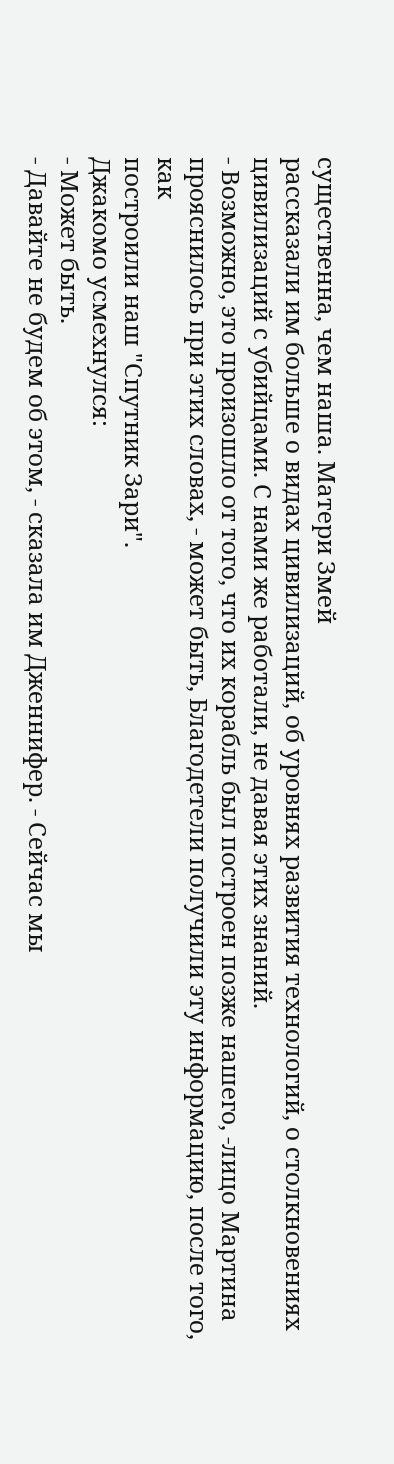существенна, чем наша. Матери Змей
рассказали им больше о видах цивилизаций, об уровнях развития технологий, о столкновениях
цивилизаций с убийцами. С нами же работали, не давая этих знаний.
- Возможно, это произошло от того, что их корабль был построен позже нашего, -лицо Мартина
прояснилось при этих словах, - может быть, Благодетели получили эту информацию, после того, как
построили наш "Спутник Зари".
Джакомо усмехнулся:
- Может быть.
- Давайте не будем об этом, - сказала им Дженнифер. - Сейчас мы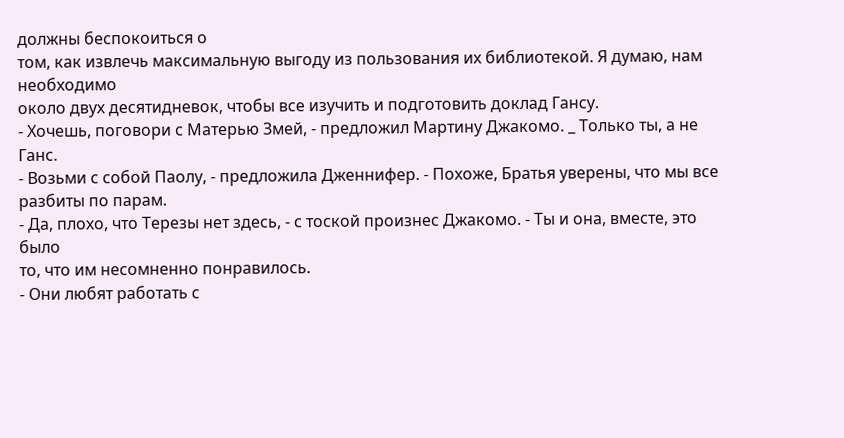должны беспокоиться о
том, как извлечь максимальную выгоду из пользования их библиотекой. Я думаю, нам необходимо
около двух десятидневок, чтобы все изучить и подготовить доклад Гансу.
- Хочешь, поговори с Матерью Змей, - предложил Мартину Джакомо. _ Только ты, а не Ганс.
- Возьми с собой Паолу, - предложила Дженнифер. - Похоже, Братья уверены, что мы все
разбиты по парам.
- Да, плохо, что Терезы нет здесь, - с тоской произнес Джакомо. - Ты и она, вместе, это было
то, что им несомненно понравилось.
- Они любят работать с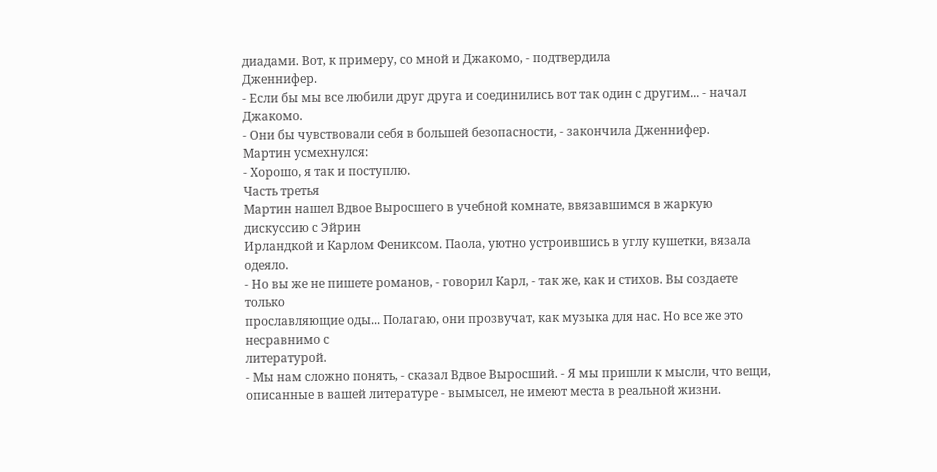диадами. Вот, к примеру, со мной и Джакомо, - подтвердила
Дженнифер.
- Если бы мы все любили друг друга и соединились вот так один с другим... - начал Джакомо.
- Они бы чувствовали себя в большей безопасности, - закончила Дженнифер.
Мартин усмехнулся:
- Хорошо, я так и поступлю.
Часть третья
Мартин нашел Вдвое Выросшего в учебной комнате, ввязавшимся в жаркую дискуссию с Эйрин
Ирландкой и Карлом Фениксом. Паола, уютно устроившись в углу кушетки, вязала одеяло.
- Но вы же не пишете романов, - говорил Карл, - так же, как и стихов. Вы создаете только
прославляющие оды... Полагаю, они прозвучат, как музыка для нас. Но все же это несравнимо с
литературой.
- Мы нам сложно понять, - сказал Вдвое Выросший. - Я мы пришли к мысли, что вещи,
описанные в вашей литературе - вымысел, не имеют места в реальной жизни.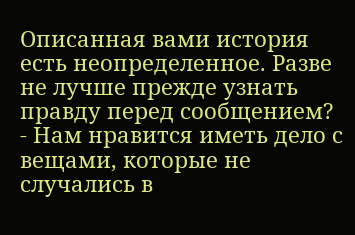Описанная вами история
есть неопределенное. Разве не лучше прежде узнать правду перед сообщением?
- Нам нравится иметь дело с вещами, которые не случались в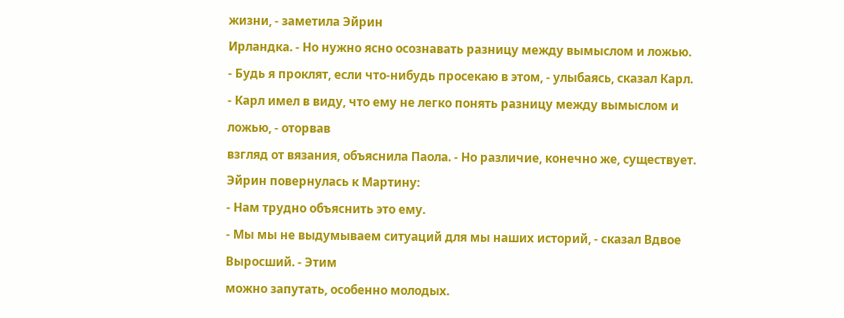жизни, - заметила Эйрин
Ирландка. - Но нужно ясно осознавать разницу между вымыслом и ложью.
- Будь я проклят, если что-нибудь просекаю в этом, - улыбаясь, сказал Карл.
- Карл имел в виду, что ему не легко понять разницу между вымыслом и ложью, - оторвав
взгляд от вязания, объяснила Паола. - Но различие, конечно же, существует.
Эйрин повернулась к Мартину:
- Нам трудно объяснить это ему.
- Мы мы не выдумываем ситуаций для мы наших историй, - сказал Вдвое Выросший. - Этим
можно запутать, особенно молодых.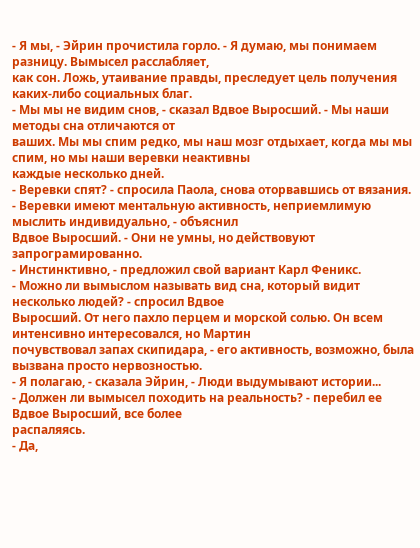- Я мы, - Эйрин прочистила горло. - Я думаю, мы понимаем разницу. Вымысел расслабляет,
как сон. Ложь, утаивание правды, преследует цель получения каких-либо социальных благ.
- Мы мы не видим снов, - сказал Вдвое Выросший. - Мы наши методы сна отличаются от
ваших. Мы мы спим редко, мы наш мозг отдыхает, когда мы мы спим, но мы наши веревки неактивны
каждые несколько дней.
- Веревки спят? - спросила Паола, снова оторвавшись от вязания.
- Веревки имеют ментальную активность, неприемлимую мыслить индивидуально, - объяснил
Вдвое Выросший. - Они не умны, но действовуют запрограмированно.
- Инстинктивно, - предложил свой вариант Карл Феникс.
- Можно ли вымыслом называть вид сна, который видит несколько людей? - спросил Вдвое
Выросший. От него пахло перцем и морской солью. Он всем интенсивно интересовался, но Мартин
почувствовал запах скипидара, - его активность, возможно, была вызвана просто нервозностью.
- Я полагаю, - сказала Эйрин, - Люди выдумывают истории...
- Должен ли вымысел походить на реальность? - перебил ее Вдвое Выросший, все более
распаляясь.
- Да,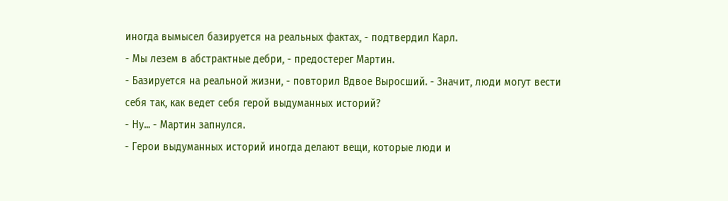иногда вымысел базируется на реальных фактах, - подтвердил Карл.
- Мы лезем в абстрактные дебри, - предостерег Мартин.
- Базируется на реальной жизни, - повторил Вдвое Выросший. - Значит, люди могут вести
себя так, как ведет себя герой выдуманных историй?
- Ну... - Мартин запнулся.
- Герои выдуманных историй иногда делают вещи, которые люди и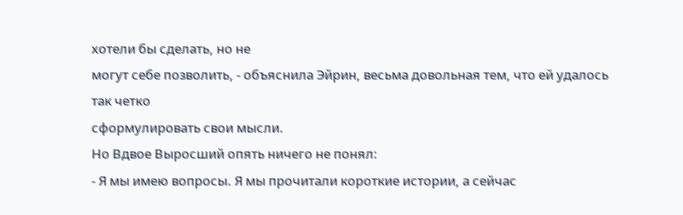хотели бы сделать, но не
могут себе позволить, - объяснила Эйрин, весьма довольная тем, что ей удалось так четко
сформулировать свои мысли.
Но Вдвое Выросший опять ничего не понял:
- Я мы имею вопросы. Я мы прочитали короткие истории, а сейчас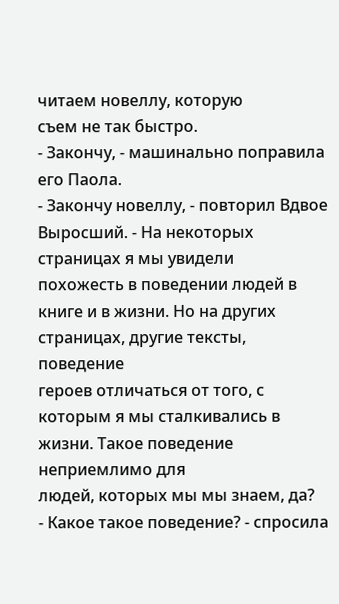читаем новеллу, которую
съем не так быстро.
- Закончу, - машинально поправила его Паола.
- Закончу новеллу, - повторил Вдвое Выросший. - На некоторых страницах я мы увидели
похожесть в поведении людей в книге и в жизни. Но на других страницах, другие тексты, поведение
героев отличаться от того, с которым я мы сталкивались в жизни. Такое поведение неприемлимо для
людей, которых мы мы знаем, да?
- Какое такое поведение? - спросила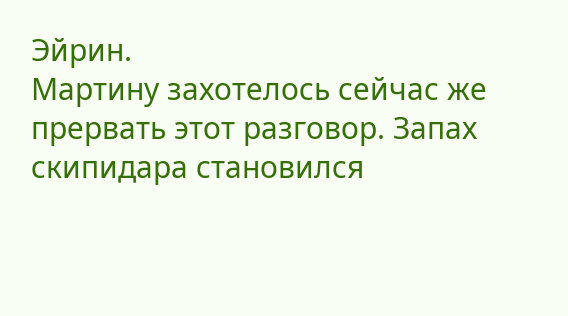Эйрин.
Мартину захотелось сейчас же прервать этот разговор. Запах скипидара становился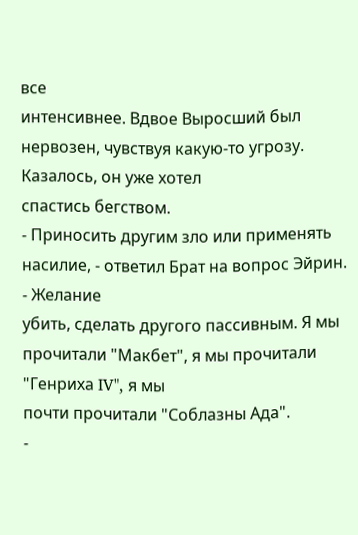все
интенсивнее. Вдвое Выросший был нервозен, чувствуя какую-то угрозу. Казалось, он уже хотел
спастись бегством.
- Приносить другим зло или применять насилие, - ответил Брат на вопрос Эйрин. - Желание
убить, сделать другого пассивным. Я мы прочитали "Макбет", я мы прочитали "Генриха IV", я мы
почти прочитали "Соблазны Ада".
-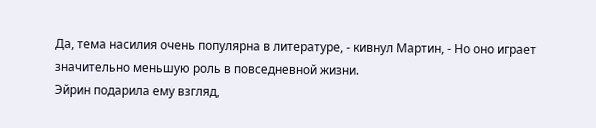Да, тема насилия очень популярна в литературе, - кивнул Мартин, - Но оно играет
значительно меньшую роль в повседневной жизни.
Эйрин подарила ему взгляд,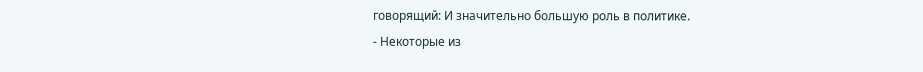говорящий: И значительно большую роль в политике.
- Некоторые из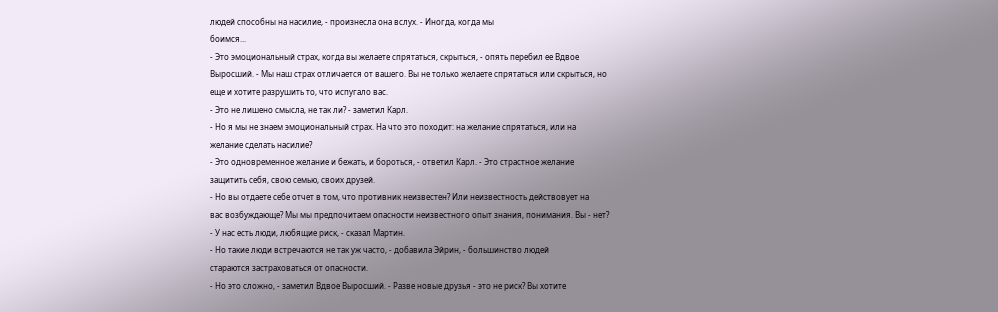людей способны на насилие, - произнесла она вслух. - Иногда, когда мы
боимся...
- Это эмоциональный страх, когда вы желаете спрятаться, скрыться, - опять перебил ее Вдвое
Выросший. - Мы наш страх отличается от вашего. Вы не только желаете спрятаться или скрыться, но
еще и хотите разрушить то, что испугало вас.
- Это не лишено смысла, не так ли? - заметил Карл.
- Но я мы не знаем эмоциональный страх. На что это походит: на желание спрятаться, или на
желание сделать насилие?
- Это одновременное желание и бежать, и бороться, - ответил Карл. - Это страстное желание
защитить себя, свою семью, своих друзей.
- Но вы отдаете себе отчет в том, что противник неизвестен? Или неизвестность действовует на
вас возбуждающе? Мы мы предпочитаем опасности неизвестного опыт знания, понимания. Вы - нет?
- У нас есть люди, любящие риск, - сказал Мартин.
- Но такие люди встречаются не так уж часто, - добавила Эйрин, - большинство людей
стараются застраховаться от опасности.
- Но это сложно, - заметил Вдвое Выросший. - Разве новые друзья - это не риск? Вы хотите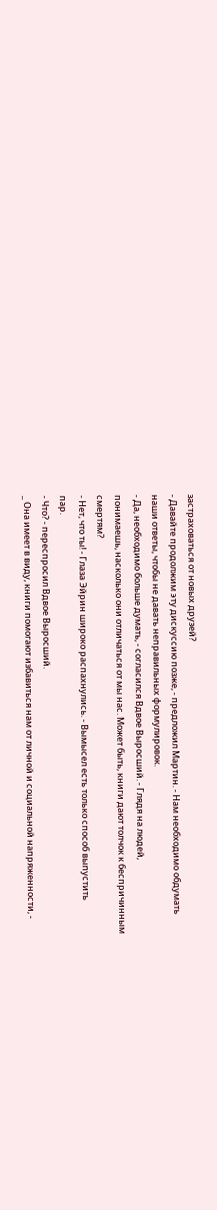застраховаться от новых друзей?
- Давайте продолжим эту дискуссию позже, - предложил Мартин. - Нам необходимо обдумать
наши ответы, чтобы не давать неправильных формулировок.
- Да, необходимо больше думать, - согласился Вдвое Выросший. - Глядя на людей,
понимаешь, насколько они отличаться от мы нас. Может быть, книги дают толчок к беспричинным
смертям?
- Нет, что ты! - Глаза Эйрин широко распахнулись. - Вымысел есть только способ выпустить
пар.
- Что? - переспросил Вдвое Выросший.
_ Она имеет в виду, книги помогают избавиться нам от личной и социальной напряженности, -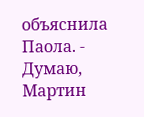объяснила Паола. - Думаю, Мартин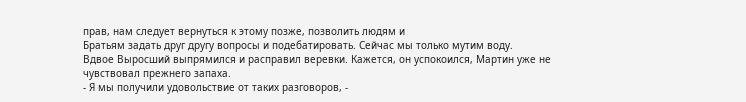прав, нам следует вернуться к этому позже, позволить людям и
Братьям задать друг другу вопросы и подебатировать. Сейчас мы только мутим воду.
Вдвое Выросший выпрямился и расправил веревки. Кажется, он успокоился, Мартин уже не
чувствовал прежнего запаха.
- Я мы получили удовольствие от таких разговоров, -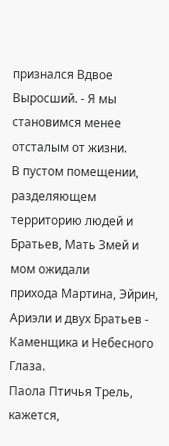признался Вдвое Выросший. - Я мы
становимся менее отсталым от жизни.
В пустом помещении, разделяющем территорию людей и Братьев, Мать Змей и мом ожидали
прихода Мартина, Эйрин, Ариэли и двух Братьев - Каменщика и Небесного Глаза.
Паола Птичья Трель, кажется,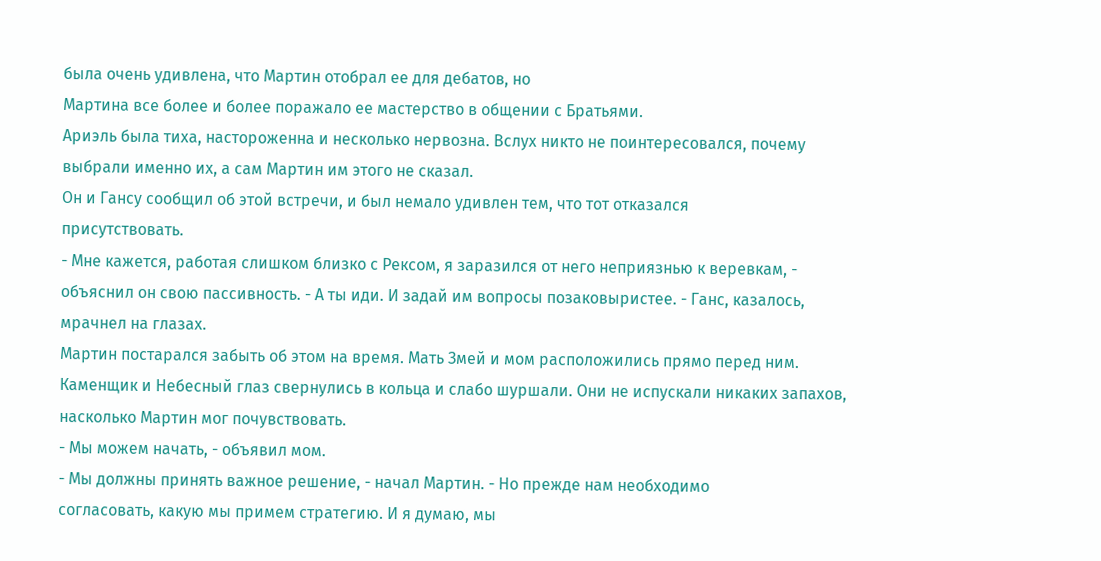была очень удивлена, что Мартин отобрал ее для дебатов, но
Мартина все более и более поражало ее мастерство в общении с Братьями.
Ариэль была тиха, настороженна и несколько нервозна. Вслух никто не поинтересовался, почему
выбрали именно их, а сам Мартин им этого не сказал.
Он и Гансу сообщил об этой встречи, и был немало удивлен тем, что тот отказался
присутствовать.
- Мне кажется, работая слишком близко с Рексом, я заразился от него неприязнью к веревкам, -
объяснил он свою пассивность. - А ты иди. И задай им вопросы позаковыристее. - Ганс, казалось,
мрачнел на глазах.
Мартин постарался забыть об этом на время. Мать Змей и мом расположились прямо перед ним.
Каменщик и Небесный глаз свернулись в кольца и слабо шуршали. Они не испускали никаких запахов,
насколько Мартин мог почувствовать.
- Мы можем начать, - объявил мом.
- Мы должны принять важное решение, - начал Мартин. - Но прежде нам необходимо
согласовать, какую мы примем стратегию. И я думаю, мы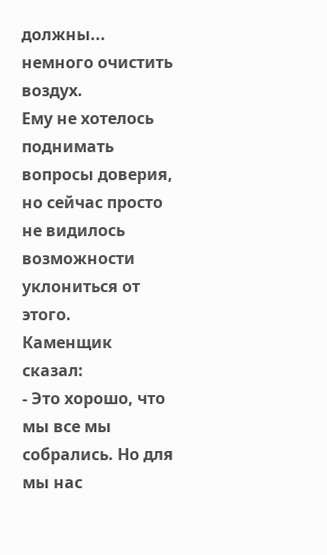должны... немного очистить воздух.
Ему не хотелось поднимать вопросы доверия, но сейчас просто не видилось возможности
уклониться от этого.
Каменщик сказал:
- Это хорошо, что мы все мы собрались. Но для мы нас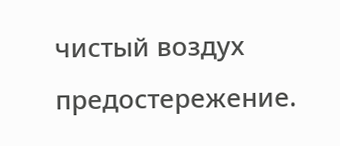чистый воздух предостережение.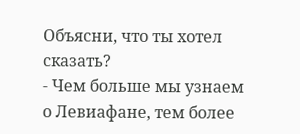Объясни, что ты хотел сказать?
- Чем больше мы узнаем о Левиафане, тем более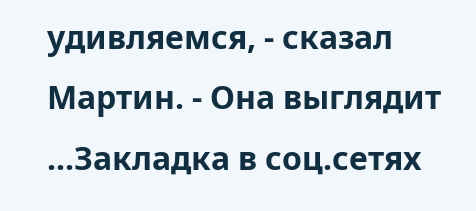удивляемся, - сказал Мартин. - Она выглядит
...Закладка в соц.сетях